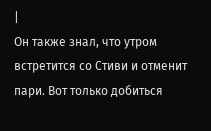|
Он также знал, что утром встретится со Стиви и отменит пари. Вот только добиться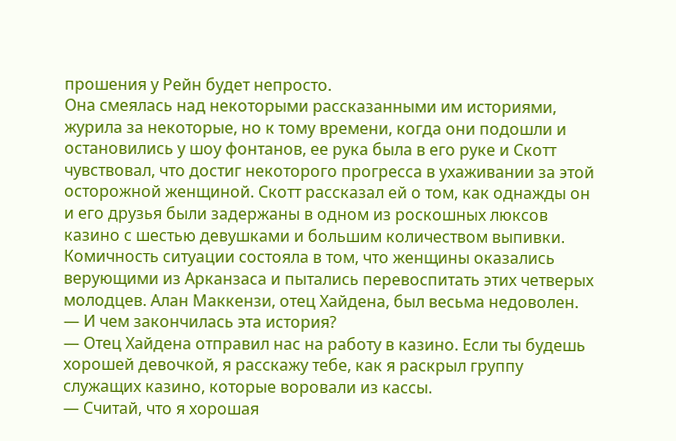прошения у Рейн будет непросто.
Она смеялась над некоторыми рассказанными им историями, журила за некоторые, но к тому времени, когда они подошли и остановились у шоу фонтанов, ее рука была в его руке и Скотт чувствовал, что достиг некоторого прогресса в ухаживании за этой осторожной женщиной. Скотт рассказал ей о том, как однажды он и его друзья были задержаны в одном из роскошных люксов казино с шестью девушками и большим количеством выпивки. Комичность ситуации состояла в том, что женщины оказались верующими из Арканзаса и пытались перевоспитать этих четверых молодцев. Алан Маккензи, отец Хайдена, был весьма недоволен.
— И чем закончилась эта история?
— Отец Хайдена отправил нас на работу в казино. Если ты будешь хорошей девочкой, я расскажу тебе, как я раскрыл группу служащих казино, которые воровали из кассы.
— Считай, что я хорошая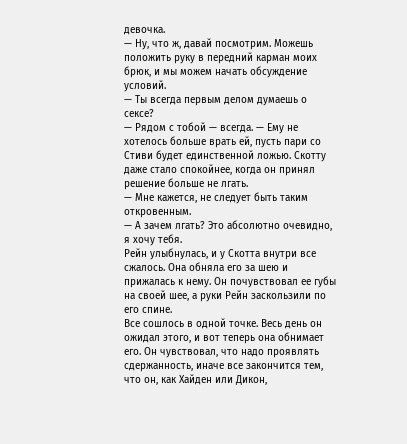девочка.
— Ну, что ж, давай посмотрим. Можешь положить руку в передний карман моих брюк, и мы можем начать обсуждение условий.
— Ты всегда первым делом думаешь о сексе?
— Рядом с тобой — всегда. — Ему не хотелось больше врать ей, пусть пари со Стиви будет единственной ложью. Скотту даже стало спокойнее, когда он принял решение больше не лгать.
— Мне кажется, не следует быть таким откровенным.
— А зачем лгать? Это абсолютно очевидно, я хочу тебя.
Рейн улыбнулась, и у Скотта внутри все сжалось. Она обняла его за шею и прижалась к нему. Он почувствовал ее губы на своей шее, а руки Рейн заскользили по его спине.
Все сошлось в одной точке. Весь день он ожидал этого, и вот теперь она обнимает его. Он чувствовал, что надо проявлять сдержанность, иначе все закончится тем, что он, как Хайден или Дикон,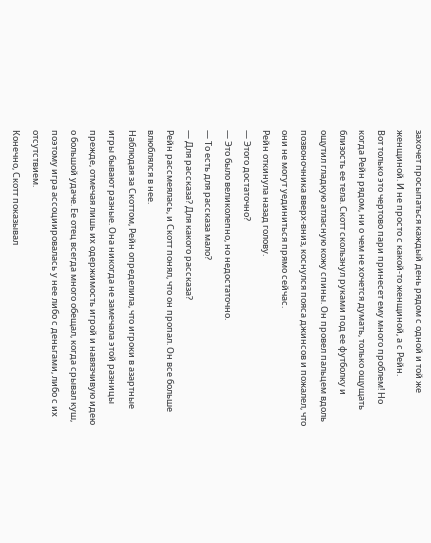захочет просыпаться каждый день рядом с одной и той же женщиной. И не просто с какой-то женщиной, а с Рейн.
Вот только это чертово пари принесет ему много проблем! Но когда Рейн рядом, ни о чем не хочется думать, только ощущать близость ее тела. Скотт скользнул руками под ее футболку и ощутил гладкую атласную кожу спины. Он провел пальцем вдоль позвоночника вверх-вниз, коснулся пояса джинсов и пожалел, что они не могут уединиться прямо сейчас.
Рейн откинула назад голову.
— Этого достаточно?
— Это было великолепно, но недостаточно.
— То есть для рассказа мало?
— Для рассказа? Для какого рассказа?
Рейн рассмеялась, и Скотт понял, что он пропал. Он все больше влюблялся в нее.
Наблюдая за Скоттом, Рейн определила, что игроки в азартные игры бывают разные. Она никогда не замечала этой разницы прежде, отмечая лишь их одержимость игрой и навязчивую идею о большой удаче. Ее отец всегда много обещал, когда срывал куш, поэтому игра ассоциировалась у нее либо с деньгами, либо с их отсутствием.
Конечно, Скотт показывал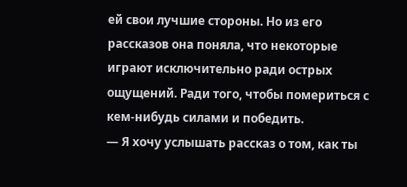ей свои лучшие стороны. Но из его рассказов она поняла, что некоторые играют исключительно ради острых ощущений. Ради того, чтобы помериться с кем-нибудь силами и победить.
— Я хочу услышать рассказ о том, как ты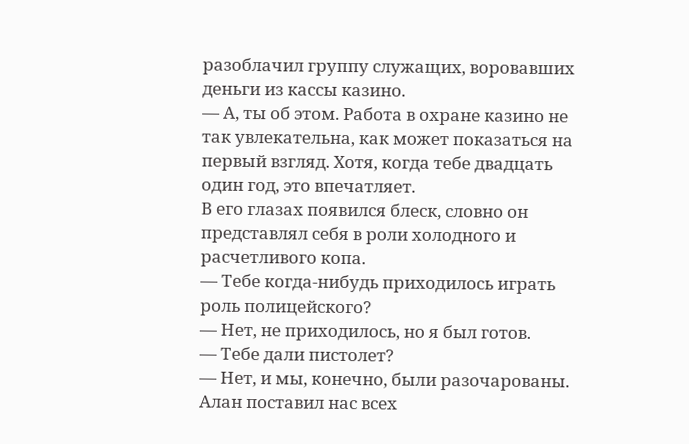разоблачил группу служащих, воровавших деньги из кассы казино.
— А, ты об этом. Работа в охране казино не так увлекательна, как может показаться на первый взгляд. Хотя, когда тебе двадцать один год, это впечатляет.
В его глазах появился блеск, словно он представлял себя в роли холодного и расчетливого копа.
— Тебе когда-нибудь приходилось играть роль полицейского?
— Нет, не приходилось, но я был готов.
— Тебе дали пистолет?
— Нет, и мы, конечно, были разочарованы. Алан поставил нас всех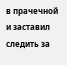в прачечной и заставил следить за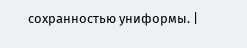сохранностью униформы. |